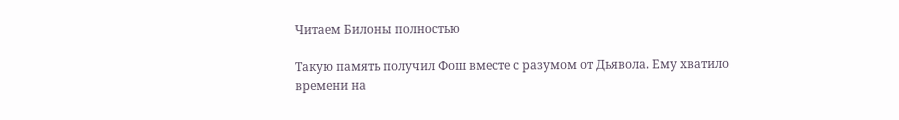Читаем Билоны полностью

Такую память получил Фош вместе с разумом от Дьявола. Ему хватило времени на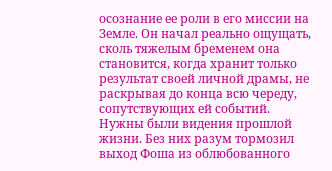осознание ее роли в его миссии на Земле. Он начал реально ощущать, сколь тяжелым бременем она становится, когда хранит только результат своей личной драмы, не раскрывая до конца всю череду, сопутствующих ей событий. Нужны были видения прошлой жизни. Без них разум тормозил выход Фоша из облюбованного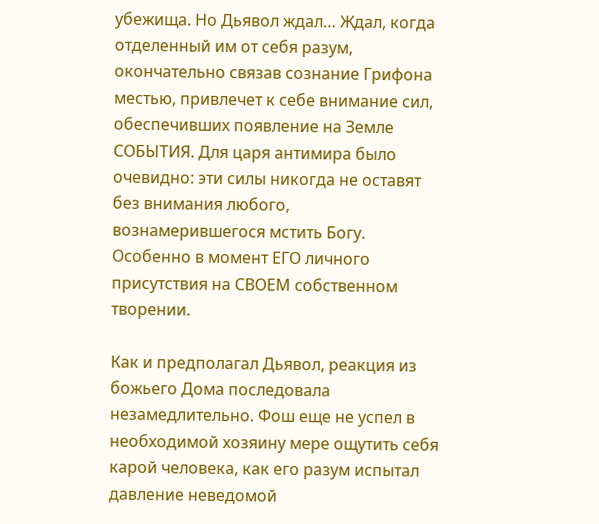убежища. Но Дьявол ждал… Ждал, когда отделенный им от себя разум, окончательно связав сознание Грифона местью, привлечет к себе внимание сил, обеспечивших появление на Земле СОБЫТИЯ. Для царя антимира было очевидно: эти силы никогда не оставят без внимания любого, вознамерившегося мстить Богу. Особенно в момент ЕГО личного присутствия на СВОЕМ собственном творении.

Как и предполагал Дьявол, реакция из божьего Дома последовала незамедлительно. Фош еще не успел в необходимой хозяину мере ощутить себя карой человека, как его разум испытал давление неведомой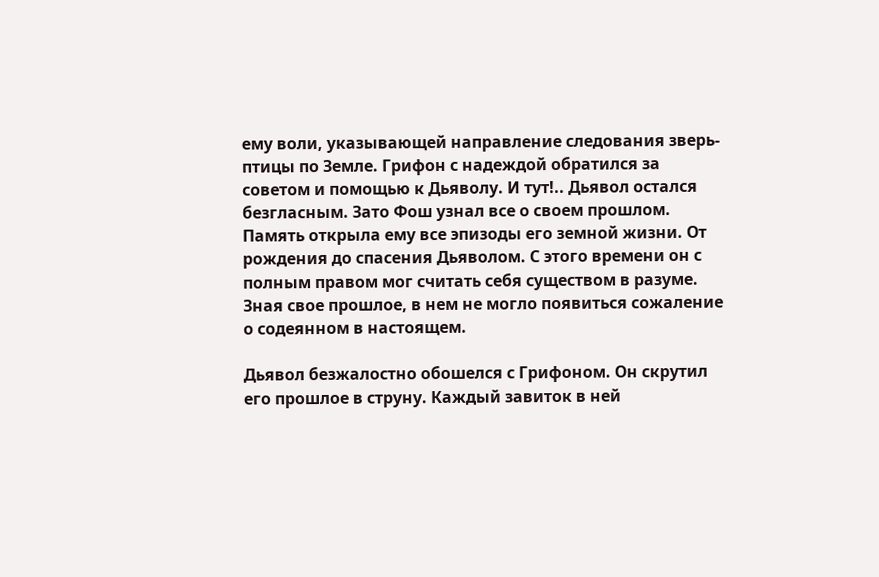ему воли, указывающей направление следования зверь-птицы по Земле. Грифон с надеждой обратился за советом и помощью к Дьяволу. И тут!.. Дьявол остался безгласным. Зато Фош узнал все о своем прошлом. Память открыла ему все эпизоды его земной жизни. От рождения до спасения Дьяволом. С этого времени он с полным правом мог считать себя существом в разуме. Зная свое прошлое, в нем не могло появиться сожаление о содеянном в настоящем.

Дьявол безжалостно обошелся с Грифоном. Он скрутил его прошлое в струну. Каждый завиток в ней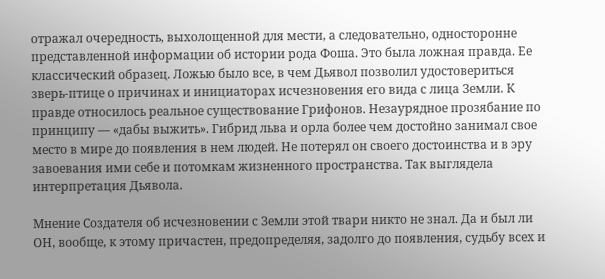отражал очередность, выхолощенной для мести, а следовательно, односторонне представленной информации об истории рода Фоша. Это была ложная правда. Ее классический образец. Ложью было все, в чем Дьявол позволил удостовериться зверь-птице о причинах и инициаторах исчезновения его вида с лица Земли. К правде относилось реальное существование Грифонов. Незаурядное прозябание по принципу — «дабы выжить». Гибрид льва и орла более чем достойно занимал свое место в мире до появления в нем людей. Не потерял он своего достоинства и в эру завоевания ими себе и потомкам жизненного пространства. Так выглядела интерпретация Дьявола.

Мнение Создателя об исчезновении с Земли этой твари никто не знал. Да и был ли ОН, вообще, к этому причастен, предопределяя, задолго до появления, судьбу всех и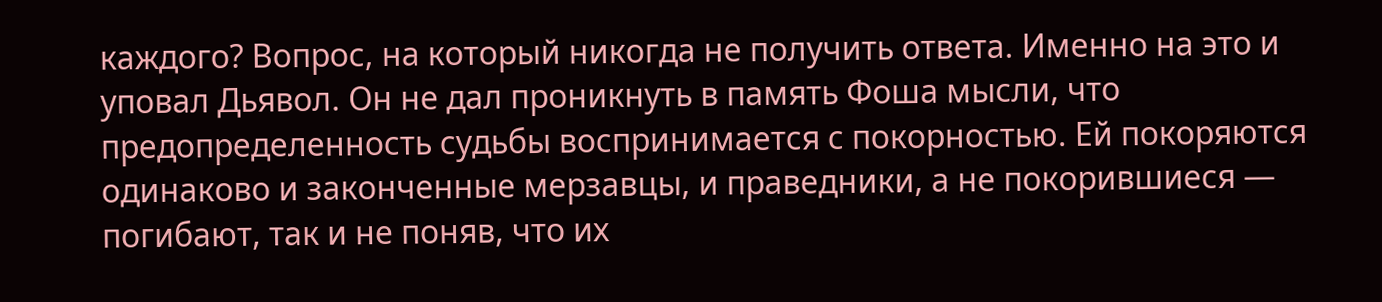каждого? Вопрос, на который никогда не получить ответа. Именно на это и уповал Дьявол. Он не дал проникнуть в память Фоша мысли, что предопределенность судьбы воспринимается с покорностью. Ей покоряются одинаково и законченные мерзавцы, и праведники, а не покорившиеся — погибают, так и не поняв, что их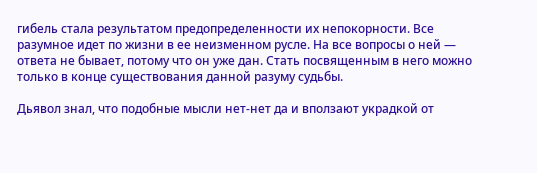гибель стала результатом предопределенности их непокорности. Все разумное идет по жизни в ее неизменном русле. На все вопросы о ней — ответа не бывает, потому что он уже дан. Стать посвященным в него можно только в конце существования данной разуму судьбы.

Дьявол знал, что подобные мысли нет-нет да и вползают украдкой от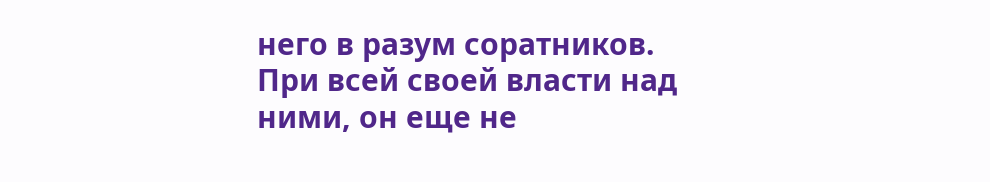него в разум соратников. При всей своей власти над ними, он еще не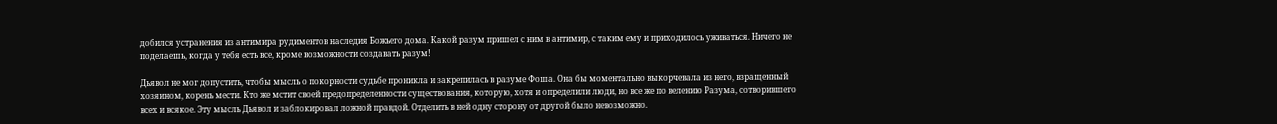добился устранения из антимира рудиментов наследия Божьего дома. Какой разум пришел с ним в антимир, с таким ему и приходилось уживаться. Ничего не поделаешь, когда у тебя есть все, кроме возможности создавать разум!

Дьявол не мог допустить, чтобы мысль о покорности судьбе проникла и закрепилась в разуме Фоша. Она бы моментально выкорчевала из него, взращенный хозяином, корень мести. Кто же мстит своей предопределенности существования, которую, хотя и определили люди, но все же по велению Разума, сотворившего всех и всякое. Эту мысль Дьявол и заблокировал ложной правдой. Отделить в ней одну сторону от другой было невозможно.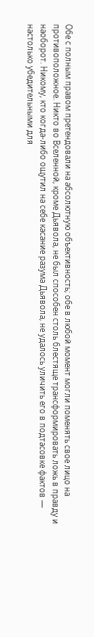Обе с полным правом претендовали на абсолютную объективность; обе в любой момент могли поменять свое лицо на противоположное. Никто во Вселенной, кроме Дьявола, не был способен столь блестяще трансформировать ложь в правду и наоборот. Никому, кто когда-либо ощутил на себе касание разума Дьявола, не удалось уличить его в подтасовке фактов — настолько убедительными для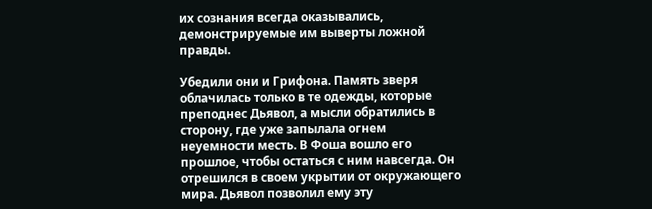их сознания всегда оказывались, демонстрируемые им выверты ложной правды.

Убедили они и Грифона. Память зверя облачилась только в те одежды, которые преподнес Дьявол, а мысли обратились в сторону, где уже запылала огнем неуемности месть. В Фоша вошло его прошлое, чтобы остаться с ним навсегда. Он отрешился в своем укрытии от окружающего мира. Дьявол позволил ему эту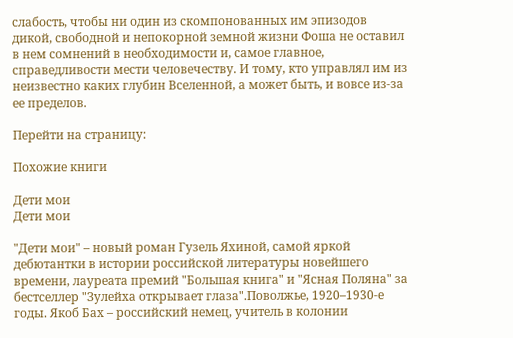слабость, чтобы ни один из скомпонованных им эпизодов дикой, свободной и непокорной земной жизни Фоша не оставил в нем сомнений в необходимости и, самое главное, справедливости мести человечеству. И тому, кто управлял им из неизвестно каких глубин Вселенной, а может быть, и вовсе из-за ее пределов.

Перейти на страницу:

Похожие книги

Дети мои
Дети мои

"Дети мои" – новый роман Гузель Яхиной, самой яркой дебютантки в истории российской литературы новейшего времени, лауреата премий "Большая книга" и "Ясная Поляна" за бестселлер "Зулейха открывает глаза".Поволжье, 1920–1930-е годы. Якоб Бах – российский немец, учитель в колонии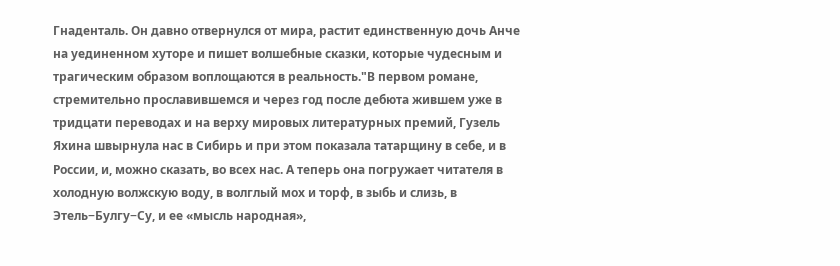Гнаденталь. Он давно отвернулся от мира, растит единственную дочь Анче на уединенном хуторе и пишет волшебные сказки, которые чудесным и трагическим образом воплощаются в реальность."В первом романе, стремительно прославившемся и через год после дебюта жившем уже в тридцати переводах и на верху мировых литературных премий, Гузель Яхина швырнула нас в Сибирь и при этом показала татарщину в себе, и в России, и, можно сказать, во всех нас. А теперь она погружает читателя в холодную волжскую воду, в волглый мох и торф, в зыбь и слизь, в Этель−Булгу−Су, и ее «мысль народная»,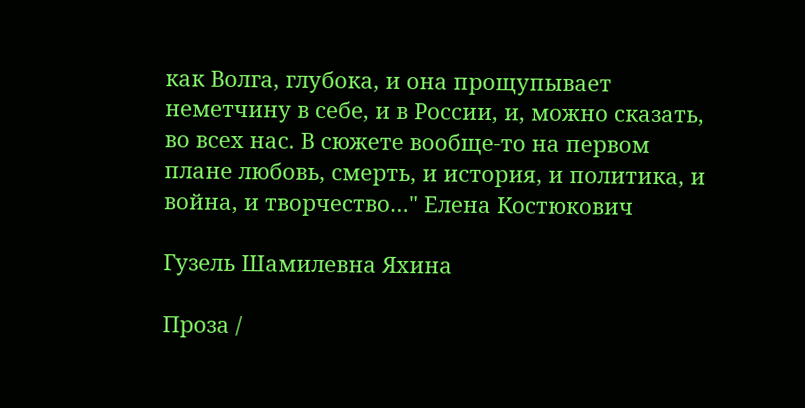как Волга, глубока, и она прощупывает неметчину в себе, и в России, и, можно сказать, во всех нас. В сюжете вообще-то на первом плане любовь, смерть, и история, и политика, и война, и творчество…" Елена Костюкович

Гузель Шамилевна Яхина

Проза /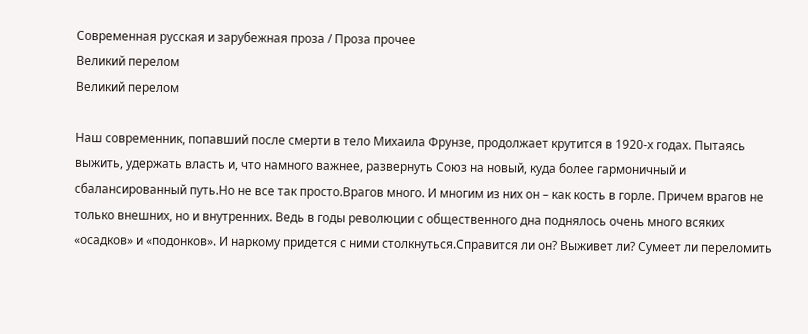Современная русская и зарубежная проза / Проза прочее
Великий перелом
Великий перелом

Наш современник, попавший после смерти в тело Михаила Фрунзе, продолжает крутится в 1920-х годах. Пытаясь выжить, удержать власть и, что намного важнее, развернуть Союз на новый, куда более гармоничный и сбалансированный путь.Но не все так просто.Врагов много. И многим из них он – как кость в горле. Причем врагов не только внешних, но и внутренних. Ведь в годы революции с общественного дна поднялось очень много всяких «осадков» и «подонков». И наркому придется с ними столкнуться.Справится ли он? Выживет ли? Сумеет ли переломить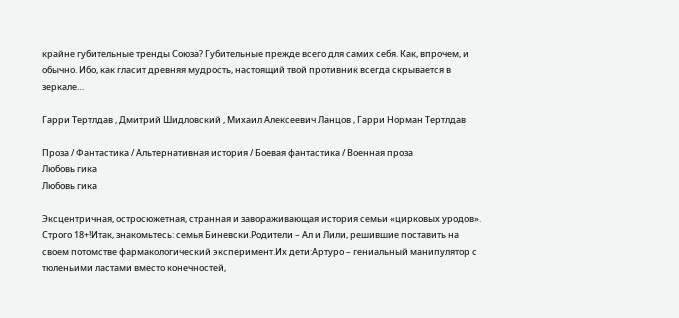крайне губительные тренды Союза? Губительные прежде всего для самих себя. Как, впрочем, и обычно. Ибо, как гласит древняя мудрость, настоящий твой противник всегда скрывается в зеркале…

Гарри Тертлдав , Дмитрий Шидловский , Михаил Алексеевич Ланцов , Гарри Норман Тертлдав

Проза / Фантастика / Альтернативная история / Боевая фантастика / Военная проза
Любовь гика
Любовь гика

Эксцентричная, остросюжетная, странная и завораживающая история семьи «цирковых уродов». Строго 18+!Итак, знакомьтесь: семья Биневски.Родители – Ал и Лили, решившие поставить на своем потомстве фармакологический эксперимент.Их дети:Артуро – гениальный манипулятор с тюленьими ластами вместо конечностей,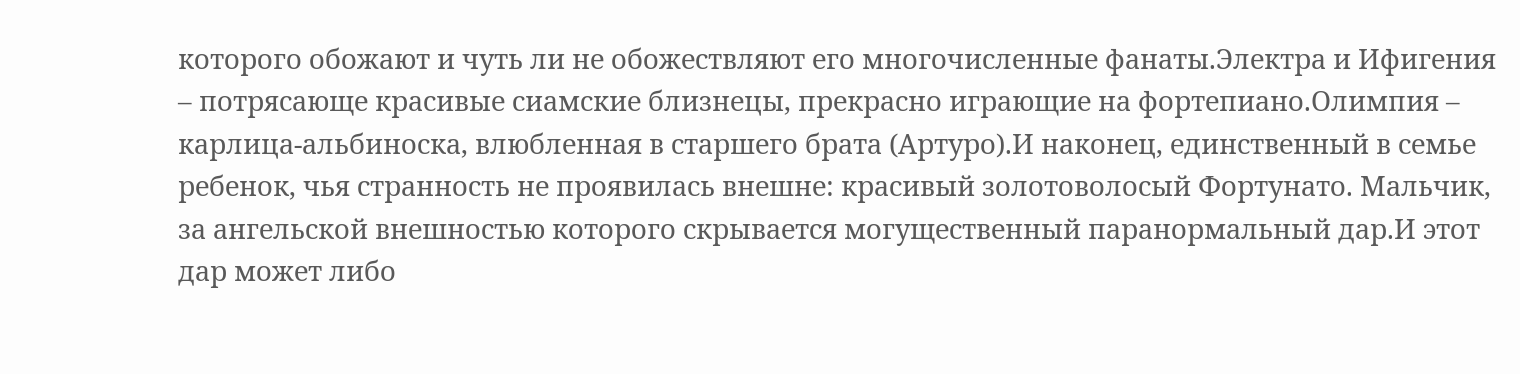которого обожают и чуть ли не обожествляют его многочисленные фанаты.Электра и Ифигения – потрясающе красивые сиамские близнецы, прекрасно играющие на фортепиано.Олимпия – карлица-альбиноска, влюбленная в старшего брата (Артуро).И наконец, единственный в семье ребенок, чья странность не проявилась внешне: красивый золотоволосый Фортунато. Мальчик, за ангельской внешностью которого скрывается могущественный паранормальный дар.И этот дар может либо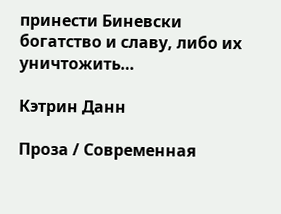принести Биневски богатство и славу, либо их уничтожить…

Кэтрин Данн

Проза / Современная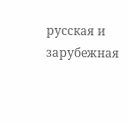русская и зарубежная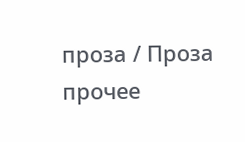проза / Проза прочее